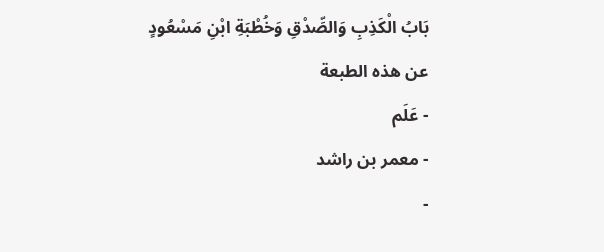بَابُ الْكَذِبِ وَالصِّدْقِ وَخُطْبَةِ ابْنِ مَسْعُودٍ
عن هذه الطبعة
- عَلَم
- معمر بن راشد
-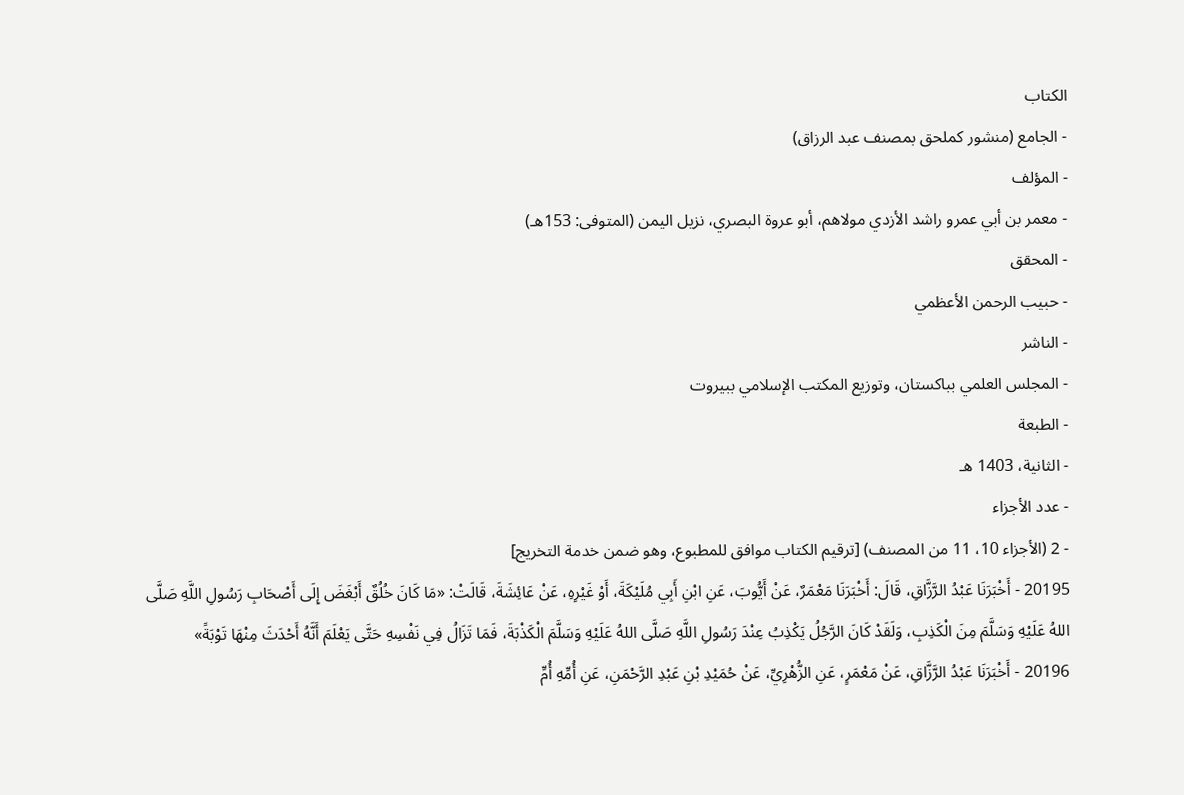الكتاب
- الجامع (منشور كملحق بمصنف عبد الرزاق)
- المؤلف
- معمر بن أبي عمرو راشد الأزدي مولاهم، أبو عروة البصري، نزيل اليمن (المتوفى: 153هـ)
- المحقق
- حبيب الرحمن الأعظمي
- الناشر
- المجلس العلمي بباكستان، وتوزيع المكتب الإسلامي ببيروت
- الطبعة
- الثانية، 1403 هـ
- عدد الأجزاء
- 2 (الأجزاء 10، 11 من المصنف) [ترقيم الكتاب موافق للمطبوع، وهو ضمن خدمة التخريج]
20195 - أَخْبَرَنَا عَبْدُ الرَّزَّاقِ، قَالَ: أَخْبَرَنَا مَعْمَرٌ، عَنْ أَيُّوبَ، عَنِ ابْنِ أَبِي مُلَيْكَةَ، أَوْ غَيْرِهِ، عَنْ عَائِشَةَ، قَالَتْ: «مَا كَانَ خُلُقٌ أَبْغَضَ إِلَى أَصْحَابِ رَسُولِ اللَّهِ صَلَّى اللهُ عَلَيْهِ وَسَلَّمَ مِنَ الْكَذِبِ، وَلَقَدْ كَانَ الرَّجُلُ يَكْذِبُ عِنْدَ رَسُولِ اللَّهِ صَلَّى اللهُ عَلَيْهِ وَسَلَّمَ الْكَذْبَةَ، فَمَا تَزَالُ فِي نَفْسِهِ حَتَّى يَعْلَمَ أَنَّهُ أَحْدَثَ مِنْهَا تَوْبَةً»
20196 - أَخْبَرَنَا عَبْدُ الرَّزَّاقِ، عَنْ مَعْمَرٍ، عَنِ الزُّهْرِيِّ، عَنْ حُمَيْدِ بْنِ عَبْدِ الرَّحْمَنِ، عَنِ أُمِّهِ أُمِّ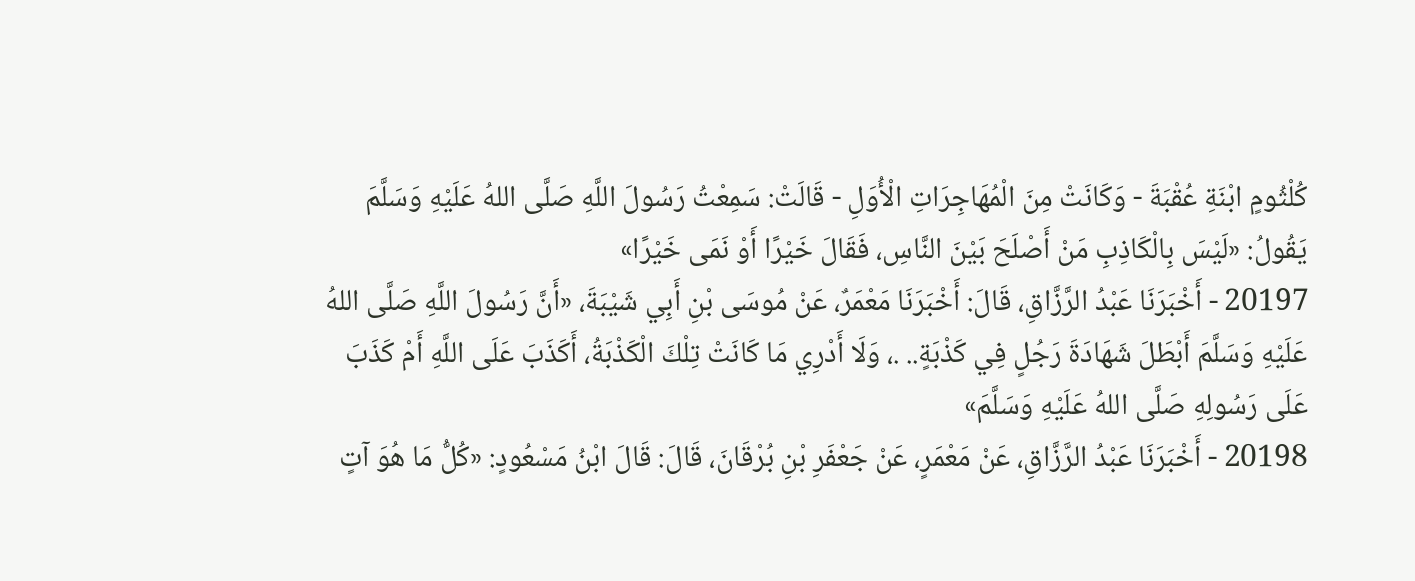كُلْثُومٍ ابْنَةِ عُقْبَةَ - وَكَانَتْ مِنَ الْمُهَاجِرَاتِ الْأُوَلِ - قَالَتْ: سَمِعْتُ رَسُولَ اللَّهِ صَلَّى اللهُ عَلَيْهِ وَسَلَّمَ يَقُولُ: «لَيْسَ بِالْكَاذِبِ مَنْ أَصْلَحَ بَيْنَ النَّاسِ، فَقَالَ خَيْرًا أَوْ نَمَى خَيْرًا»
20197 - أَخْبَرَنَا عَبْدُ الرَّزَّاقِ، قَالَ: أَخْبَرَنَا مَعْمَرٌ، عَنْ مُوسَى بْنِ أَبِي شَيْبَةَ، «أَنَّ رَسُولَ اللَّهِ صَلَّى اللهُ عَلَيْهِ وَسَلَّمَ أَبْطَلَ شَهَادَةَ رَجُلٍ فِي كَذْبَةٍ.. .، وَلَا أَدْرِي مَا كَانَتْ تِلْكَ الْكَذْبَةُ، أَكَذَبَ عَلَى اللَّهِ أَمْ كَذَبَ عَلَى رَسُولِهِ صَلَّى اللهُ عَلَيْهِ وَسَلَّمَ»
20198 - أَخْبَرَنَا عَبْدُ الرَّزَّاقِ، عَنْ مَعْمَرٍ، عَنْ جَعْفَرِ بْنِ بُرْقَانَ، قَالَ: قَالَ ابْنُ مَسْعُودٍ: «كُلُّ مَا هُوَ آتٍ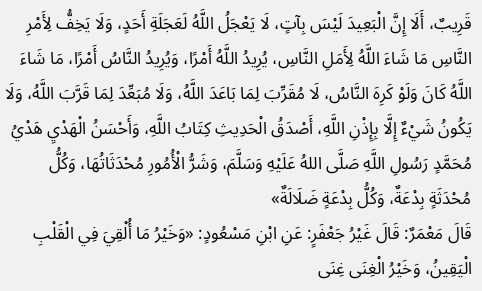قَرِيبٌ، أَلَا إِنَّ الْبَعِيدَ لَيْسَ بِآتٍ، لَا يَعْجَلُ اللَّهُ لَعَجَلَةِ أَحَدٍ، وَلَا يَخِفُّ لِأَمْرِ النَّاسِ مَا شَاءَ اللَّهُ لِأَمَلِ النَّاسِ، يُرِيدُ اللَّهُ أَمْرًا، وَيُرِيدُ النَّاسُ أَمْرًا، مَا شَاءَ اللَّهُ كَانَ وَلَوْ كَرِهَ النَّاسُ، لَا مُقَرِّبَ لِمَا بَاعَدَ اللَّهُ، وَلَا مُبَعِّدَ لِمَا قَرَّبَ اللَّهُ، وَلَا يَكُونُ شَيْءٌ إِلَّا بِإِذْنِ اللَّهِ، أَصْدَقُ الْحَدِيثِ كِتَابُ اللَّهِ، وَأَحْسَنُ الْهَدْيِ هَدْيُ مُحَمَّدٍ رَسُولِ اللَّهِ صَلَّى اللهُ عَلَيْهِ وَسَلَّمَ، وَشَرُّ الْأُمُورِ مُحْدَثَاتُهَا، وَكُلُّ مُحْدَثَةٍ بِدْعَةٌ، وَكُلُّ بِدْعَةٍ ضَلَالَةٌ»
قَالَ مَعْمَرٌ: قَالَ غَيْرُ جَعْفَرٍ: عَنِ ابْنِ مَسْعُودٍ: «وَخَيْرُ مَا أُلْقِيَ فِي الْقَلْبِ الْيَقِينُ، وَخَيْرُ الْغِنَى غِنَى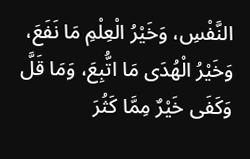النَّفْسِ، وَخَيْرُ الْعِلْمِ مَا نَفَعَ، وَخَيْرُ الْهُدَى مَا اتُّبِعَ، وَمَا قَلَّ وَكَفَى خَيْرٌ مِمَّا كَثُرَ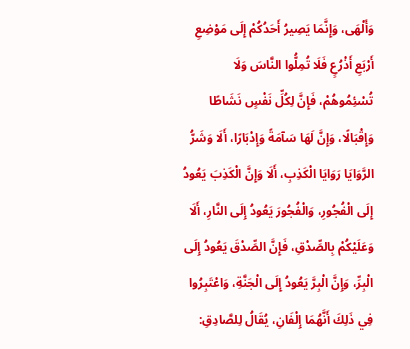وَأَلْهَى، وَإِنَّمَا يَصِيرُ أَحَدُكُمْ إِلَى مَوْضِعِ أَرْبَعِ أَذْرُعٍ فَلَا تُمِلُّوا النَّاسَ وَلَا تُسْئِمُوهُمْ، فَإِنَّ لِكُلِّ نَفْسٍ نَشَاطًا وَإِقْبَالًا، وَإِنَّ لَهَا سَآمَةً وَإِدْبَارًا، أَلَا وَشَرُّ الرَّوَايَا رَوَايَا الْكَذِبِ، أَلَا وَإِنَّ الْكَذِبَ يَعُودُ إِلَى الْفُجُورِ، وَالْفُجُورَ يَعُودُ إِلَى النَّارِ، أَلَا وَعَلَيْكُمْ بِالصِّدْقِ، فَإِنَّ الصِّدْقَ يَعُودُ إِلَى الْبِرِّ، وَإِنَّ الْبِرَّ يَعُودُ إِلَى الْجَنَّةِ، وَاعْتَبِرُوا فِي ذَلِكَ أَنَّهُمَا إِلْفَانِ، يُقَالُ لِلصَّادِقِ: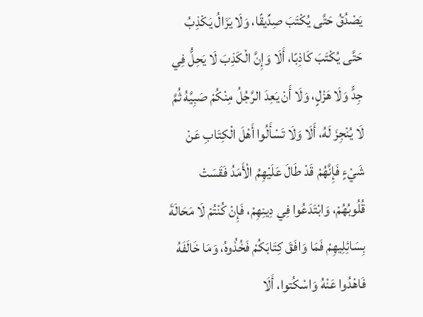يَصْدُقُ حَتَّى يُكْتَبَ صِدِّيقًا، وَلَا يَزَالُ يَكْذِبُ حَتَّى يُكْتَبَ كَاذِبًا، أَلَا وَإِنَّ الْكَذِبَ لَا يَحِلُّ فِي جِدٍّ وَلَا هَزْلٍ، وَلَا أَنْ يَعِدَ الرَّجُلُ مِنْكُمْ صَبِيَّهُ ثُمَّ لَا يُنْجِزَ لَهُ، أَلَا وَلَا تَسْأَلُوا أَهْلَ الْكِتَابِ عَنْ شَيْءٍ فَإِنَّهُمْ قَدْ طَالَ عَلَيْهِمُ الْأَمَدُ فَقَسَتْ قُلُوبُهُمْ، وَابْتَدَعُوا فِي دِينِهِمْ، فَإِنْ كُنْتُمْ لَا مَحَالَةَ بِسَائِلِيهِمْ فَمَا وَافَقَ كِتَابَكُمْ فَخُذُوهُ، وَمَا خَالَفَهُ فَاهْدُوا عَنْهُ وَاسْكُتوا، أَلَا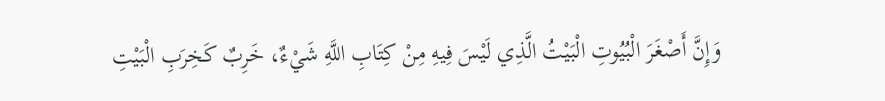وَإِنَّ أَصْغَرَ الْبُيُوتِ الْبَيْتُ الَّذِي لَيْسَ فِيهِ مِنْ كِتَابِ اللَّهِ شَيْءٌ، خَرِبٌ كَخِرَبِ الْبَيْتِ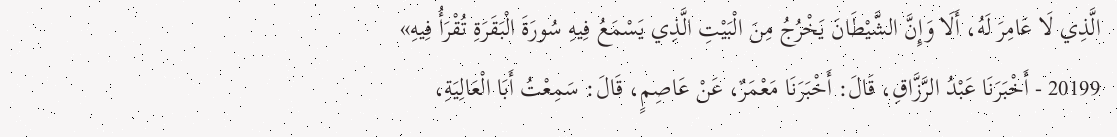الَّذِي لَا عَامِرَ لَهُ، أَلَا وَإِنَّ الشَّيْطَانَ يَخْرُجُ مِنَ الْبَيْتِ الَّذِي يَسْمَعُ فِيهِ سُورَةَ الْبَقَرَةِ تُقْرَأُ فِيهِ»
20199 - أَخْبَرَنَا عَبْدُ الرَّزَّاقِ، قَالَ: أَخْبَرَنَا مَعْمَرٌ، عَنْ عَاصِمٍ، قَالَ: سَمِعْتُ أَبَا الْعَالِيَةِ،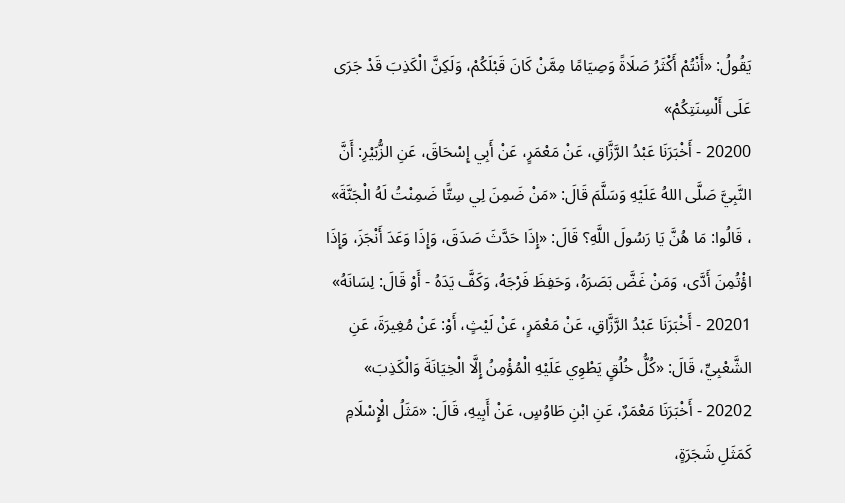يَقُولُ: «أَنْتُمْ أَكْثَرُ صَلَاةً وَصِيَامًا مِمَّنْ كَانَ قَبْلَكُمْ، وَلَكِنَّ الْكَذِبَ قَدْ جَرَى عَلَى أَلْسِنَتِكُمْ»
20200 - أَخْبَرَنَا عَبْدُ الرَّزَّاقِ، عَنْ مَعْمَرٍ، عَنْ أَبِي إِسْحَاقَ، عَنِ الزُّبَيْرِ: أَنَّ النَّبِيَّ صَلَّى اللهُ عَلَيْهِ وَسَلَّمَ قَالَ: «مَنْ ضَمِنَ لِي سِتًّا ضَمِنْتُ لَهُ الْجَنَّةَ» ، قَالُوا: مَا هُنَّ يَا رَسُولَ اللَّهِ؟ قَالَ: «إِذَا حَدَّثَ صَدَقَ، وَإِذَا وَعَدَ أَنْجَزَ، وَإِذَا اؤْتُمِنَ أَدَّى، وَمَنْ غَضَّ بَصَرَهُ، وَحَفِظَ فَرْجَهُ، وَكَفَّ يَدَهُ - أَوْ قَالَ: لِسَانَهُ»
20201 - أَخْبَرَنَا عَبْدُ الرَّزَّاقِ، عَنْ مَعْمَرٍ، عَنْ لَيْثٍ، أَوْ: عَنْ مُغِيرَةَ، عَنِ الشَّعْبِيِّ، قَالَ: «كُلُّ خُلُقٍ يَطْوِي عَلَيْهِ الْمُؤْمِنُ إِلَّا الْخِيَانَةَ وَالْكَذِبَ»
20202 - أَخْبَرَنَا مَعْمَرٌ، عَنِ ابْنِ طَاوُسٍ، عَنْ أَبِيهِ، قَالَ: «مَثَلُ الْإِسْلَامِ كَمَثَلِ شَجَرَةٍ،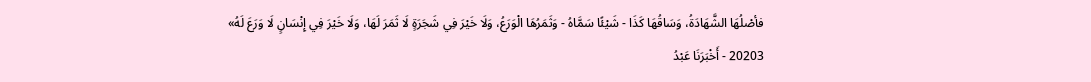فأصْلُهَا الشَّهَادَةُ، وَسَاقُهَا كَذَا - شَيْئًا سَمَّاهُ - وَثَمَرُهَا الْوَرَعُ، وَلَا خَيْرَ فِي شَجَرَةٍ لَا ثَمَرَ لَهَا، وَلَا خَيْرَ فِي إِنْسَانٍ لَا وَرَعَ لَهُ»
20203 - أَخْبَرَنَا عَبْدُ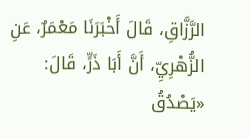الرَّزَّاقِ، قَالَ أَخْبَرَنَا مَعْمَرٌ، عَنِ الزُّهْرِيِّ، أَنَّ أَبَا ذَرٍّ، قَالَ: «يَصْدُقُ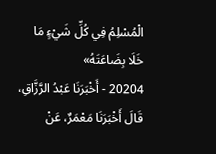الْمُسْلِمُ فِي كُلِّ شَيْءٍ مَا خَلَا بِضَاعَتَهُ»
20204 - أَخْبَرَنَا عَبْدُ الرَّزَّاقِ، قَالَ أَخْبَرَنَا مَعْمَرٌ، عَنْ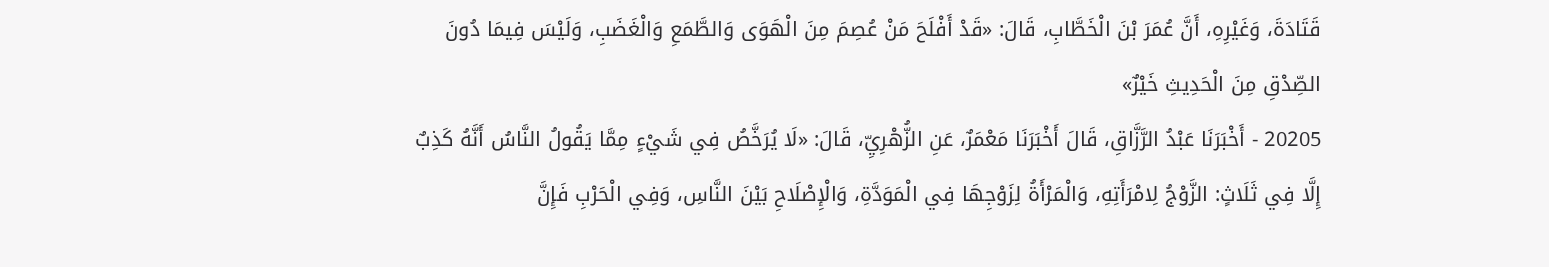قَتَادَةَ، وَغَيْرِهِ، أَنَّ عُمَرَ بْنَ الْخَطَّابِ، قَالَ: «قَدْ أَفْلَحَ مَنْ عُصِمَ مِنَ الْهَوَى وَالطَّمَعِ وَالْغَضَبِ، وَلَيْسَ فِيمَا دُونَ الصِّدْقِ مِنَ الْحَدِيثِ خَيْرٌ»
20205 - أَخْبَرَنَا عَبْدُ الرَّزَّاقِ، قَالَ أَخْبَرَنَا مَعْمَرٌ، عَنِ الزُّهْرِيِّ، قَالَ: «لَا يُرَخَّصُ فِي شَيْءٍ مِمَّا يَقُولُ النَّاسُ أَنَّهُ كَذِبٌ إِلَّا فِي ثَلَاثٍ: الزَّوْجُ لِامْرَأَتِهِ، وَالْمَرْأَةُ لِزَوْجِهَا فِي الْمَوَدَّةِ، وَالْإِصْلَاحِ بَيْنَ النَّاسِ، وَفِي الْحَرْبِ فَإِنَّ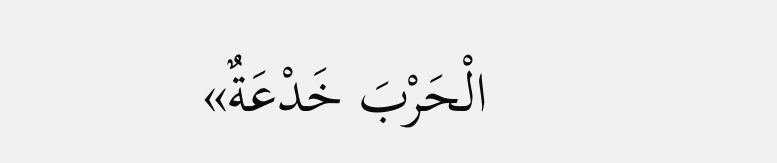الْحَرْبَ خَدْعَةٌ»